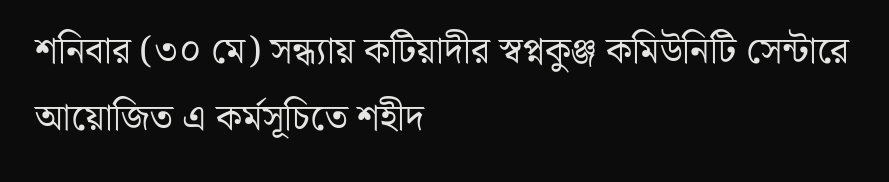শনিবার (৩০ মে) সন্ধ্যায় কটিয়াদীর স্বপ্নকুঞ্জ কমিউনিটি সেন্টারে আয়োজিত এ কর্মসূচিতে শহীদ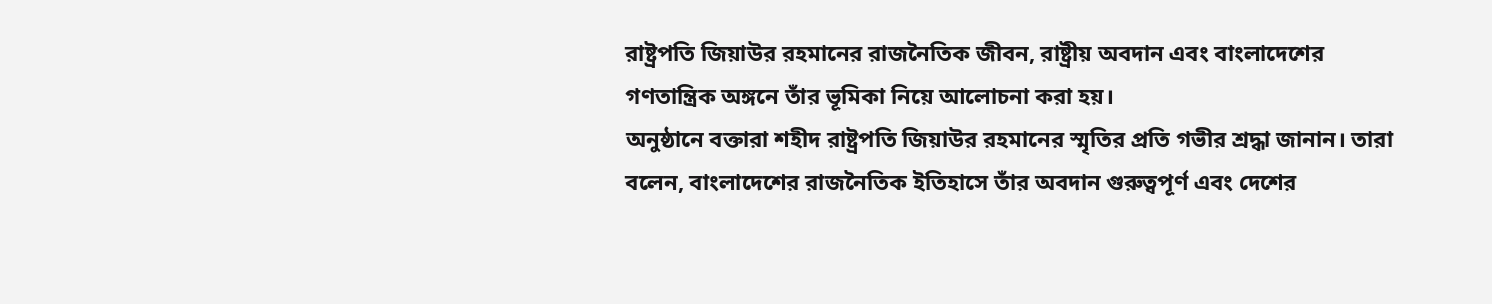রাষ্ট্রপতি জিয়াউর রহমানের রাজনৈতিক জীবন, রাষ্ট্রীয় অবদান এবং বাংলাদেশের গণতান্ত্রিক অঙ্গনে তাঁর ভূমিকা নিয়ে আলোচনা করা হয়।
অনুষ্ঠানে বক্তারা শহীদ রাষ্ট্রপতি জিয়াউর রহমানের স্মৃতির প্রতি গভীর শ্রদ্ধা জানান। তারা বলেন, বাংলাদেশের রাজনৈতিক ইতিহাসে তাঁর অবদান গুরুত্বপূর্ণ এবং দেশের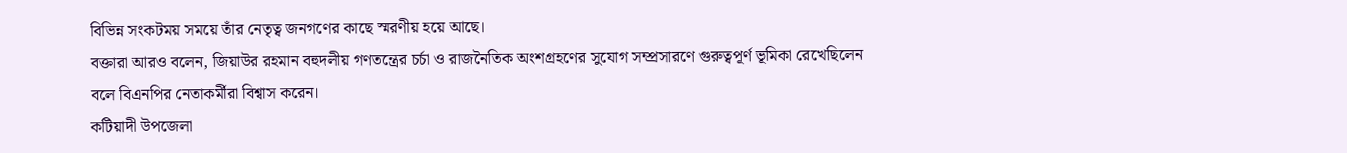বিভিন্ন সংকটময় সময়ে তাঁর নেতৃত্ব জনগণের কাছে স্মরণীয় হয়ে আছে।
বক্তারা আরও বলেন, জিয়াউর রহমান বহুদলীয় গণতন্ত্রের চর্চা ও রাজনৈতিক অংশগ্রহণের সুযোগ সম্প্রসারণে গুরুত্বপূর্ণ ভূমিকা রেখেছিলেন বলে বিএনপির নেতাকর্মীরা বিশ্বাস করেন।
কটিয়াদী উপজেলা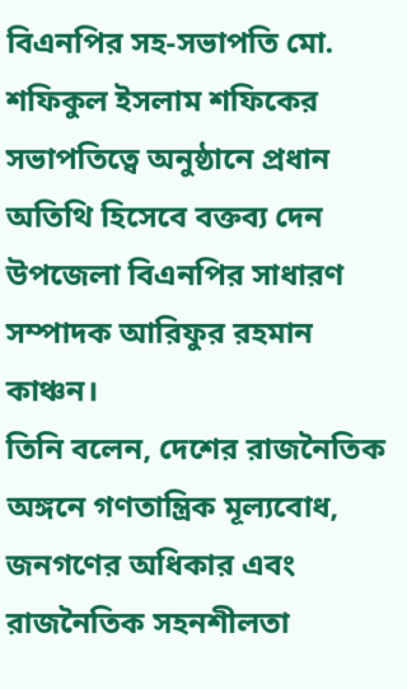বিএনপির সহ-সভাপতি মো. শফিকুল ইসলাম শফিকের সভাপতিত্বে অনুষ্ঠানে প্রধান অতিথি হিসেবে বক্তব্য দেন উপজেলা বিএনপির সাধারণ সম্পাদক আরিফুর রহমান কাঞ্চন।
তিনি বলেন, দেশের রাজনৈতিক অঙ্গনে গণতান্ত্রিক মূল্যবোধ, জনগণের অধিকার এবং রাজনৈতিক সহনশীলতা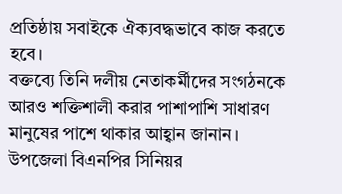প্রতিষ্ঠায় সবাইকে ঐক্যবদ্ধভাবে কাজ করতে হবে।
বক্তব্যে তিনি দলীয় নেতাকর্মীদের সংগঠনকে আরও শক্তিশালী করার পাশাপাশি সাধারণ মানুষের পাশে থাকার আহ্বান জানান।
উপজেলা বিএনপির সিনিয়র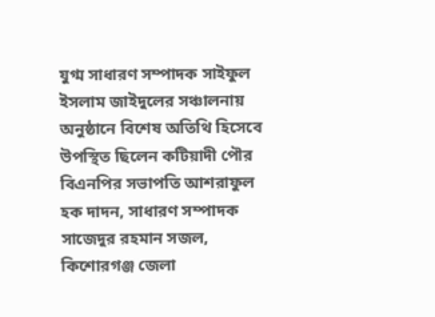যুগ্ম সাধারণ সম্পাদক সাইফুল ইসলাম জাইদুলের সঞ্চালনায় অনুষ্ঠানে বিশেষ অতিথি হিসেবে উপস্থিত ছিলেন কটিয়াদী পৌর বিএনপির সভাপতি আশরাফুল হক দাদন, সাধারণ সম্পাদক সাজেদুর রহমান সজল, কিশোরগঞ্জ জেলা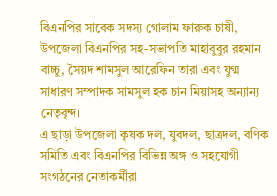বিএনপির সাবেক সদস্য গোলাম ফারুক চাষী, উপজেলা বিএনপির সহ-সভাপতি মাহাবুবুর রহমান বাচ্চু, সৈয়দ শামসুল আরেফিন তারা এবং যুগ্ম সাধারণ সম্পাদক সামসুল হক চান মিয়াসহ অন্যান্য নেতৃবৃন্দ।
এ ছাড়া উপজেলা কৃষক দল, যুবদল, ছাত্রদল, বণিক সমিতি এবং বিএনপির বিভিন্ন অঙ্গ ও সহযোগী সংগঠনের নেতাকর্মীরা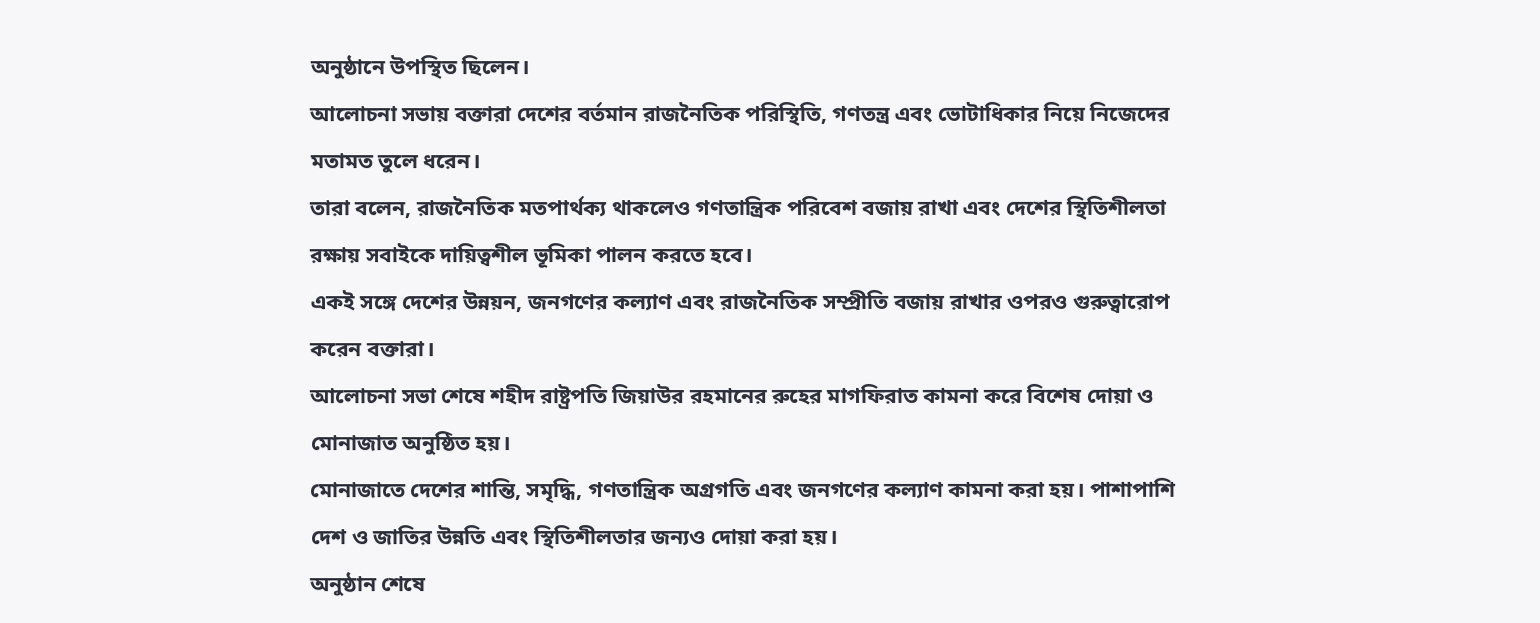অনুষ্ঠানে উপস্থিত ছিলেন।
আলোচনা সভায় বক্তারা দেশের বর্তমান রাজনৈতিক পরিস্থিতি, গণতন্ত্র এবং ভোটাধিকার নিয়ে নিজেদের মতামত তুলে ধরেন।
তারা বলেন, রাজনৈতিক মতপার্থক্য থাকলেও গণতান্ত্রিক পরিবেশ বজায় রাখা এবং দেশের স্থিতিশীলতা রক্ষায় সবাইকে দায়িত্বশীল ভূমিকা পালন করতে হবে।
একই সঙ্গে দেশের উন্নয়ন, জনগণের কল্যাণ এবং রাজনৈতিক সম্প্রীতি বজায় রাখার ওপরও গুরুত্বারোপ করেন বক্তারা।
আলোচনা সভা শেষে শহীদ রাষ্ট্রপতি জিয়াউর রহমানের রুহের মাগফিরাত কামনা করে বিশেষ দোয়া ও মোনাজাত অনুষ্ঠিত হয়।
মোনাজাতে দেশের শান্তি, সমৃদ্ধি, গণতান্ত্রিক অগ্রগতি এবং জনগণের কল্যাণ কামনা করা হয়। পাশাপাশি দেশ ও জাতির উন্নতি এবং স্থিতিশীলতার জন্যও দোয়া করা হয়।
অনুষ্ঠান শেষে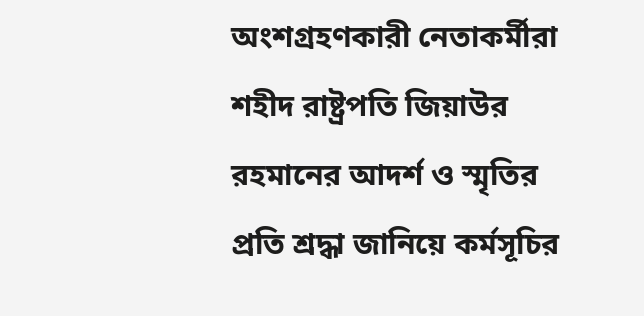অংশগ্রহণকারী নেতাকর্মীরা শহীদ রাষ্ট্রপতি জিয়াউর রহমানের আদর্শ ও স্মৃতির প্রতি শ্রদ্ধা জানিয়ে কর্মসূচির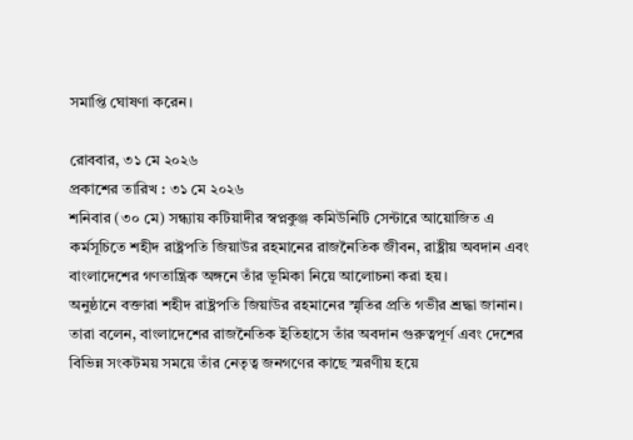সমাপ্তি ঘোষণা করেন।

রোববার, ৩১ মে ২০২৬
প্রকাশের তারিখ : ৩১ মে ২০২৬
শনিবার (৩০ মে) সন্ধ্যায় কটিয়াদীর স্বপ্নকুঞ্জ কমিউনিটি সেন্টারে আয়োজিত এ কর্মসূচিতে শহীদ রাষ্ট্রপতি জিয়াউর রহমানের রাজনৈতিক জীবন, রাষ্ট্রীয় অবদান এবং বাংলাদেশের গণতান্ত্রিক অঙ্গনে তাঁর ভূমিকা নিয়ে আলোচনা করা হয়।
অনুষ্ঠানে বক্তারা শহীদ রাষ্ট্রপতি জিয়াউর রহমানের স্মৃতির প্রতি গভীর শ্রদ্ধা জানান। তারা বলেন, বাংলাদেশের রাজনৈতিক ইতিহাসে তাঁর অবদান গুরুত্বপূর্ণ এবং দেশের বিভিন্ন সংকটময় সময়ে তাঁর নেতৃত্ব জনগণের কাছে স্মরণীয় হয়ে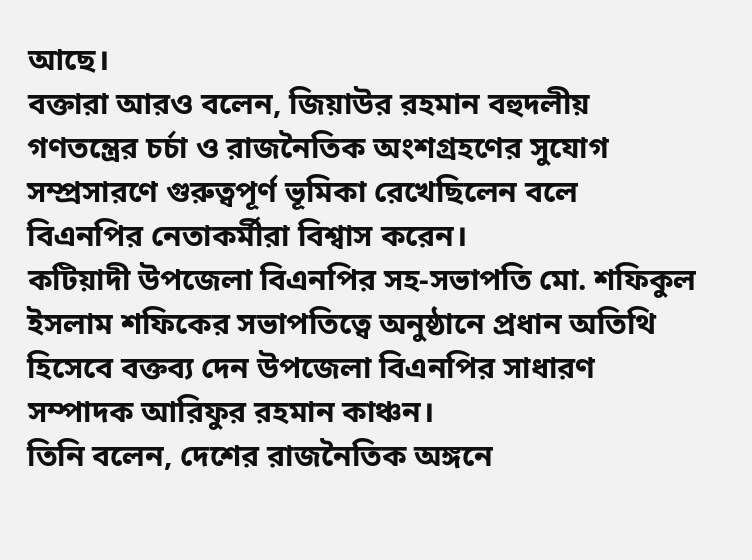আছে।
বক্তারা আরও বলেন, জিয়াউর রহমান বহুদলীয় গণতন্ত্রের চর্চা ও রাজনৈতিক অংশগ্রহণের সুযোগ সম্প্রসারণে গুরুত্বপূর্ণ ভূমিকা রেখেছিলেন বলে বিএনপির নেতাকর্মীরা বিশ্বাস করেন।
কটিয়াদী উপজেলা বিএনপির সহ-সভাপতি মো. শফিকুল ইসলাম শফিকের সভাপতিত্বে অনুষ্ঠানে প্রধান অতিথি হিসেবে বক্তব্য দেন উপজেলা বিএনপির সাধারণ সম্পাদক আরিফুর রহমান কাঞ্চন।
তিনি বলেন, দেশের রাজনৈতিক অঙ্গনে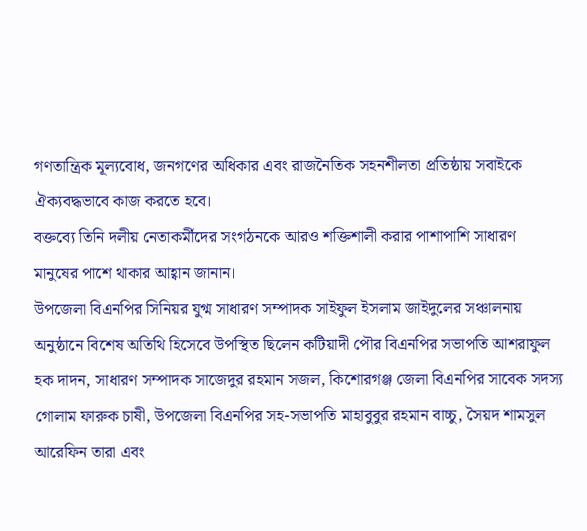গণতান্ত্রিক মূল্যবোধ, জনগণের অধিকার এবং রাজনৈতিক সহনশীলতা প্রতিষ্ঠায় সবাইকে ঐক্যবদ্ধভাবে কাজ করতে হবে।
বক্তব্যে তিনি দলীয় নেতাকর্মীদের সংগঠনকে আরও শক্তিশালী করার পাশাপাশি সাধারণ মানুষের পাশে থাকার আহ্বান জানান।
উপজেলা বিএনপির সিনিয়র যুগ্ম সাধারণ সম্পাদক সাইফুল ইসলাম জাইদুলের সঞ্চালনায় অনুষ্ঠানে বিশেষ অতিথি হিসেবে উপস্থিত ছিলেন কটিয়াদী পৌর বিএনপির সভাপতি আশরাফুল হক দাদন, সাধারণ সম্পাদক সাজেদুর রহমান সজল, কিশোরগঞ্জ জেলা বিএনপির সাবেক সদস্য গোলাম ফারুক চাষী, উপজেলা বিএনপির সহ-সভাপতি মাহাবুবুর রহমান বাচ্চু, সৈয়দ শামসুল আরেফিন তারা এবং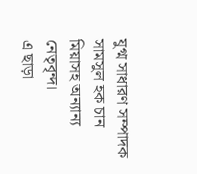যুগ্ম সাধারণ সম্পাদক সামসুল হক চান মিয়াসহ অন্যান্য নেতৃবৃন্দ।
এ ছাড়া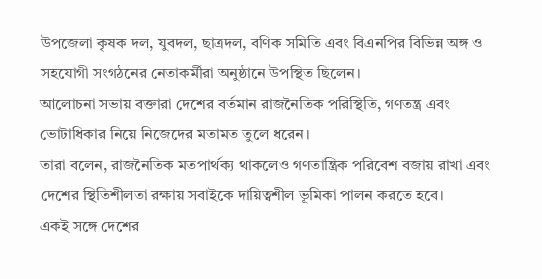উপজেলা কৃষক দল, যুবদল, ছাত্রদল, বণিক সমিতি এবং বিএনপির বিভিন্ন অঙ্গ ও সহযোগী সংগঠনের নেতাকর্মীরা অনুষ্ঠানে উপস্থিত ছিলেন।
আলোচনা সভায় বক্তারা দেশের বর্তমান রাজনৈতিক পরিস্থিতি, গণতন্ত্র এবং ভোটাধিকার নিয়ে নিজেদের মতামত তুলে ধরেন।
তারা বলেন, রাজনৈতিক মতপার্থক্য থাকলেও গণতান্ত্রিক পরিবেশ বজায় রাখা এবং দেশের স্থিতিশীলতা রক্ষায় সবাইকে দায়িত্বশীল ভূমিকা পালন করতে হবে।
একই সঙ্গে দেশের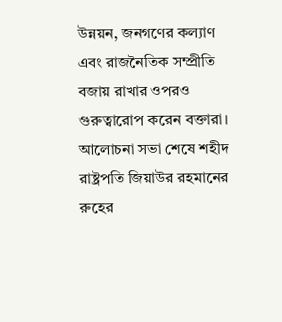উন্নয়ন, জনগণের কল্যাণ এবং রাজনৈতিক সম্প্রীতি বজায় রাখার ওপরও গুরুত্বারোপ করেন বক্তারা।
আলোচনা সভা শেষে শহীদ রাষ্ট্রপতি জিয়াউর রহমানের রুহের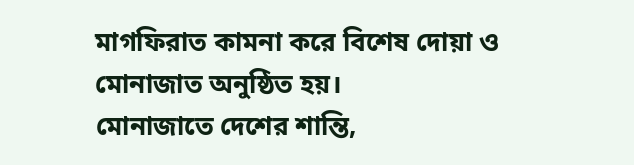মাগফিরাত কামনা করে বিশেষ দোয়া ও মোনাজাত অনুষ্ঠিত হয়।
মোনাজাতে দেশের শান্তি,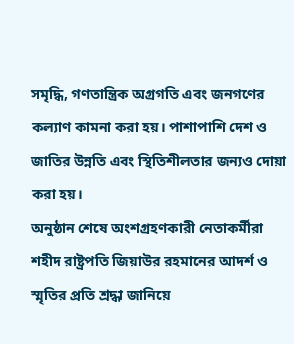সমৃদ্ধি, গণতান্ত্রিক অগ্রগতি এবং জনগণের কল্যাণ কামনা করা হয়। পাশাপাশি দেশ ও জাতির উন্নতি এবং স্থিতিশীলতার জন্যও দোয়া করা হয়।
অনুষ্ঠান শেষে অংশগ্রহণকারী নেতাকর্মীরা শহীদ রাষ্ট্রপতি জিয়াউর রহমানের আদর্শ ও স্মৃতির প্রতি শ্রদ্ধা জানিয়ে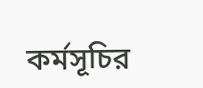কর্মসূচির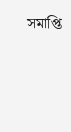সমাপ্তি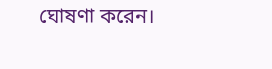ঘোষণা করেন।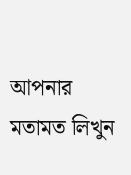আপনার মতামত লিখুন